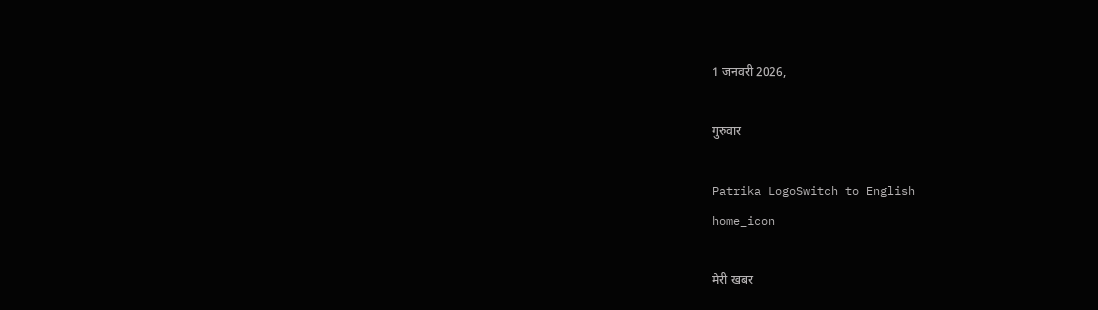1 जनवरी 2026,

गुरुवार

Patrika LogoSwitch to English
home_icon

मेरी खबर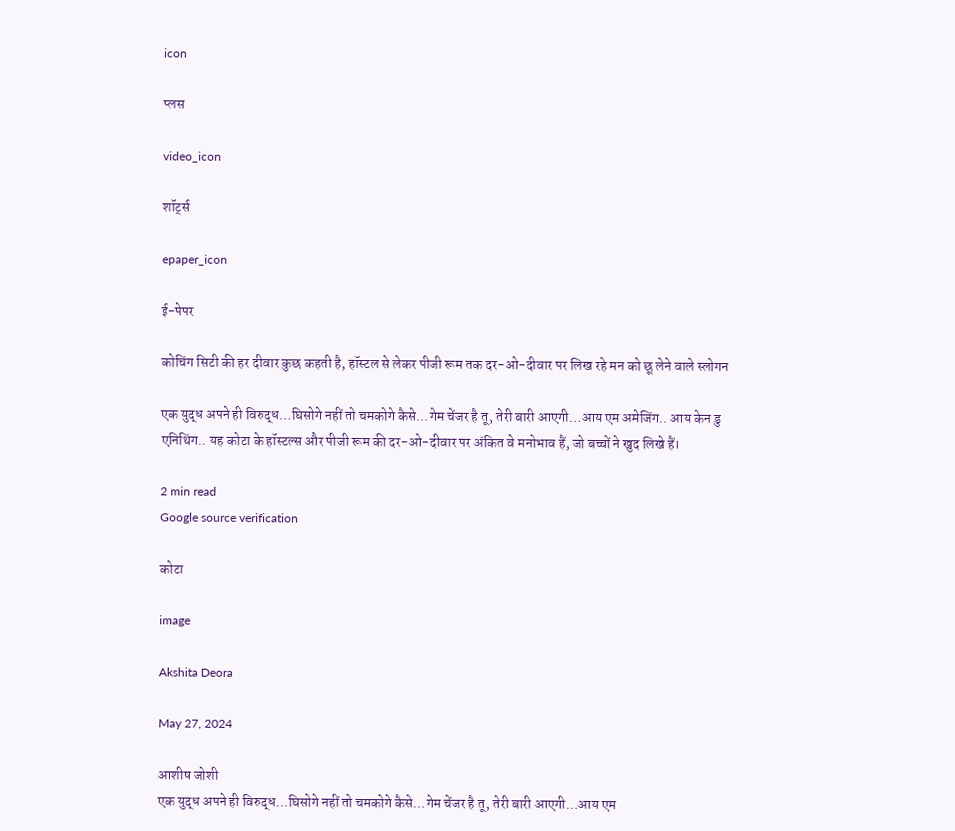icon

प्लस

video_icon

शॉर्ट्स

epaper_icon

ई-पेपर

कोचिंग सिटी की हर दीवार कुछ कहती है, हॉस्टल से लेकर पीजी रूम तक दर-ओ-दीवार पर लिख रहे मन को छू लेने वाले स्लोगन

एक युद्ध अपने ही विरुद्ध…घिसोगे नहीं तो चमकोगे कैसे…गेम चेंजर है तू, तेरी बारी आएगी…आय एम अमेजिंग.. आय केन डु एनिथिंग.. यह कोटा के हॉस्टल्स और पीजी रूम की दर-ओ-दीवार पर अंकित वे मनोभाव हैं, जो बच्चों ने खुद लिखे हैं।

2 min read
Google source verification

कोटा

image

Akshita Deora

May 27, 2024

आशीष जोशी
एक युद्ध अपने ही विरुद्ध…घिसोगे नहीं तो चमकोगे कैसे…गेम चेंजर है तू, तेरी बारी आएगी…आय एम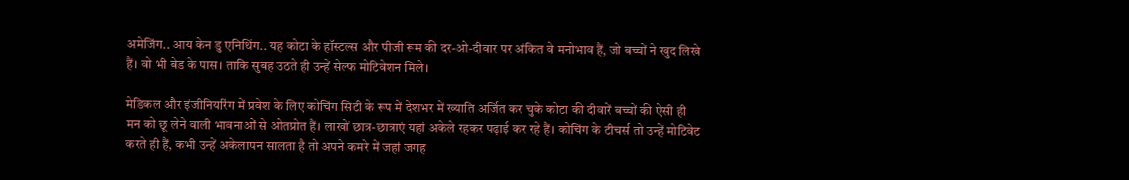अमेजिंग.. आय केन डु एनिथिंग.. यह कोटा के हॉस्टल्स और पीजी रूम की दर-ओ-दीवार पर अंकित वे मनोभाव हैं, जो बच्चों ने खुद लिखे हैं। वो भी बेड के पास। ताकि सुबह उठते ही उन्हें सेल्फ मोटिवेशन मिले।

मेडिकल और इंजीनियरिंग में प्रवेश के लिए कोचिंग सिटी के रूप में देशभर में ख्याति अर्जित कर चुके कोटा की दीवारें बच्चों की ऐसी ही मन को छू लेने वाली भावनाओं से ओतप्रोत हैं। लाखों छात्र-छात्राएं यहां अकेले रहकर पढ़ाई कर रहे हैं। कोचिंग के टीचर्स तो उन्हें मोटिवेट करते ही हैं, कभी उन्हें अकेलापन सालता है तो अपने कमरे में जहां जगह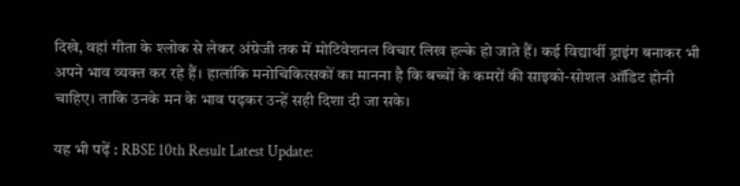दिखे, वहां गीता के श्लोक से लेकर अंग्रेजी तक में मोटिवेशनल विचार लिख हल्के हो जाते हैं। कई विद्यार्थी ड्राइंग बनाकर भी अपने भाव व्यक्त कर रहे हैं। हालांकि मनोचिकित्सकों का मानना है कि बच्चों के कमरों की साइको-सोशल ऑडिट होनी चाहिए। ताकि उनके मन के भाव पढ़कर उन्हें सही दिशा दी जा सके।

यह भी पढ़ें : RBSE 10th Result Latest Update: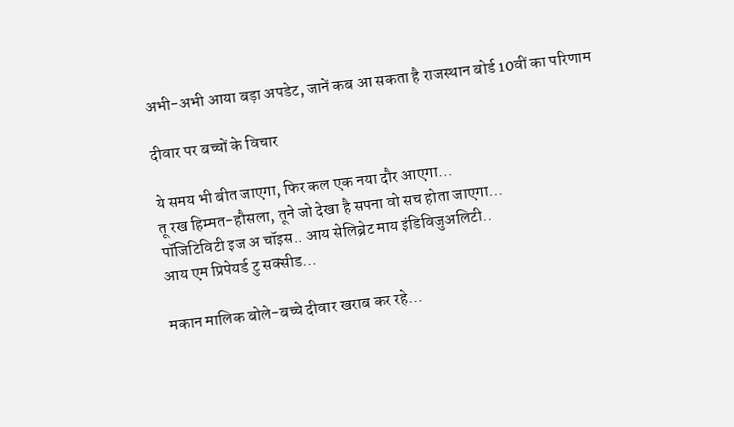अभी-अभी आया बड़ा अपडेट, जानें कब आ सकता है राजस्थान बोर्ड 10वीं का परिणाम

दीवार पर बच्चों के विचार

ये समय भी बीत जाएगा, फिर कल एक नया दौर आएगा…
तू रख हिम्मत-हौसला, तूने जो देखा है सपना वो सच होता जाएगा…
पॉजिटिविटी इज अ चॉइस.. आय सेलिब्रेट माय इंडिविजुअलिटी..
आय एम प्रिपेयर्ड टु सक्सीड…

मकान मालिक बोले-बच्चे दीवार खराब कर रहे…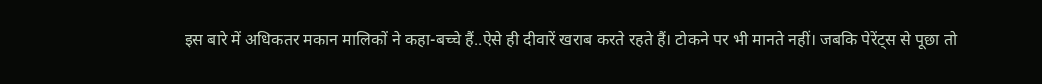इस बारे में अधिकतर मकान मालिकों ने कहा-बच्चे हैं..ऐसे ही दीवारें खराब करते रहते हैं। टोकने पर भी मानते नहीं। जबकि पेरेंट्स से पूछा तो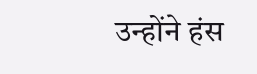उन्होंने हंस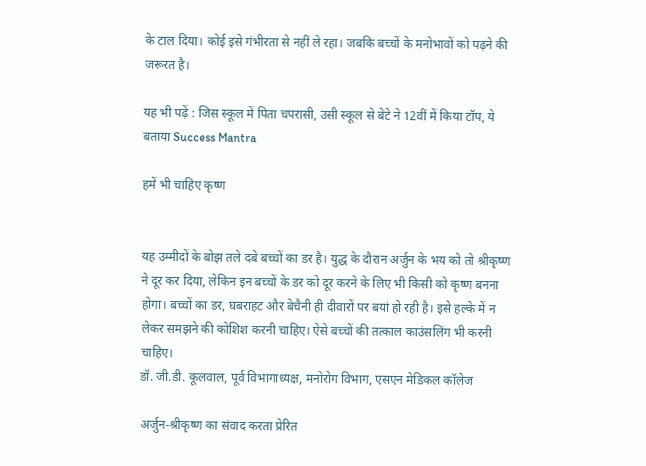के टाल दिया। कोई इसे गंभीरता से नहीं ले रहा। जबकि बच्चों के मनोभावों को पढ़ने की जरूरत है।

यह भी पढ़ें : जिस स्कूल में पिता चपरासी, उसी स्कूल से बेटे ने 12वीं में किया टॉप, ये बताया Success Mantra

हमें भी चाहिए कृष्ण


यह उम्मीदों के बोझ तले दबे बच्चों का डर है। युद्ध के दौरान अर्जुन के भय को तो श्रीकृष्ण ने दूर कर दिया, लेकिन इन बच्चों के डर को दूर करने के लिए भी किसी को कृष्ण बनना होगा। बच्चों का डर, घबराहट और बेचैनी ही दीवारों पर बयां हो रही है। इसे हल्के में न लेकर समझने की कोशिश करनी चाहिए। ऐसे बच्चों की तत्काल काउंसलिंग भी करनी चाहिए।
डॉ. जी.डी. कूलवाल, पूर्व विभागाध्यक्ष, मनोरोग विभाग, एसएन मेडिकल कॉलेज

अर्जुन-श्रीकृष्ण का संवाद करता प्रेरित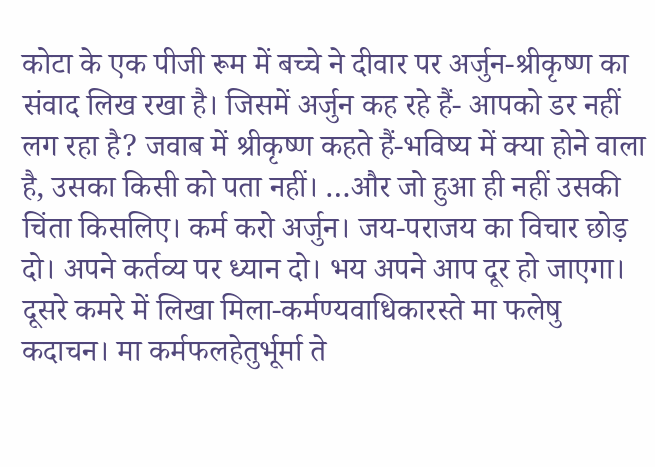कोटा के एक पीजी रूम में बच्चे ने दीवार पर अर्जुन-श्रीकृष्ण का संवाद लिख रखा है। जिसमें अर्जुन कह रहे हैं- आपको डर नहीं लग रहा है? जवाब में श्रीकृष्ण कहते हैं-भविष्य में क्या होने वाला है, उसका किसी को पता नहीं। …और जो हुआ ही नहीं उसकी चिंता किसलिए। कर्म करो अर्जुन। जय-पराजय का विचार छोड़ दो। अपने कर्तव्य पर ध्यान दो। भय अपने आप दूर हो जाएगा। दूसरे कमरे में लिखा मिला-कर्मण्यवाधिकारस्ते मा फलेषु कदाचन। मा कर्मफलहेतुर्भूर्मा ते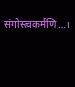संगोस्त्वकर्मणि…।